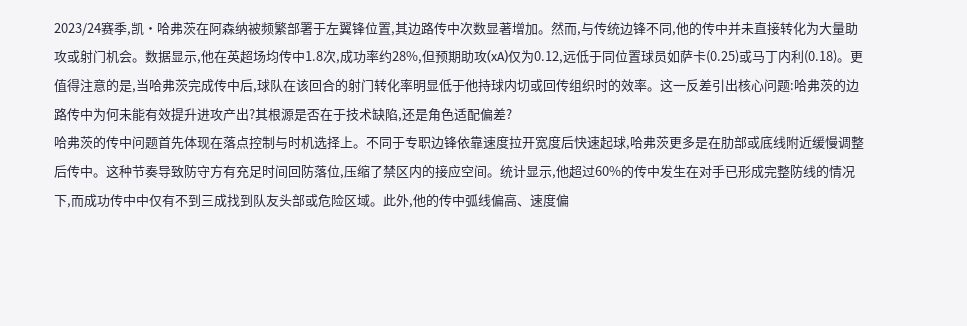2023/24赛季,凯·哈弗茨在阿森纳被频繁部署于左翼锋位置,其边路传中次数显著增加。然而,与传统边锋不同,他的传中并未直接转化为大量助攻或射门机会。数据显示,他在英超场均传中1.8次,成功率约28%,但预期助攻(xA)仅为0.12,远低于同位置球员如萨卡(0.25)或马丁内利(0.18)。更值得注意的是,当哈弗茨完成传中后,球队在该回合的射门转化率明显低于他持球内切或回传组织时的效率。这一反差引出核心问题:哈弗茨的边路传中为何未能有效提升进攻产出?其根源是否在于技术缺陷,还是角色适配偏差?
哈弗茨的传中问题首先体现在落点控制与时机选择上。不同于专职边锋依靠速度拉开宽度后快速起球,哈弗茨更多是在肋部或底线附近缓慢调整后传中。这种节奏导致防守方有充足时间回防落位,压缩了禁区内的接应空间。统计显示,他超过60%的传中发生在对手已形成完整防线的情况下,而成功传中中仅有不到三成找到队友头部或危险区域。此外,他的传中弧线偏高、速度偏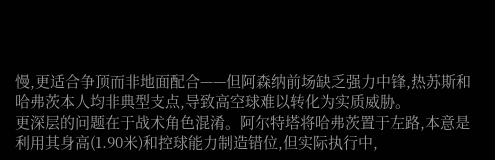慢,更适合争顶而非地面配合——但阿森纳前场缺乏强力中锋,热苏斯和哈弗茨本人均非典型支点,导致高空球难以转化为实质威胁。
更深层的问题在于战术角色混淆。阿尔特塔将哈弗茨置于左路,本意是利用其身高(1.90米)和控球能力制造错位,但实际执行中,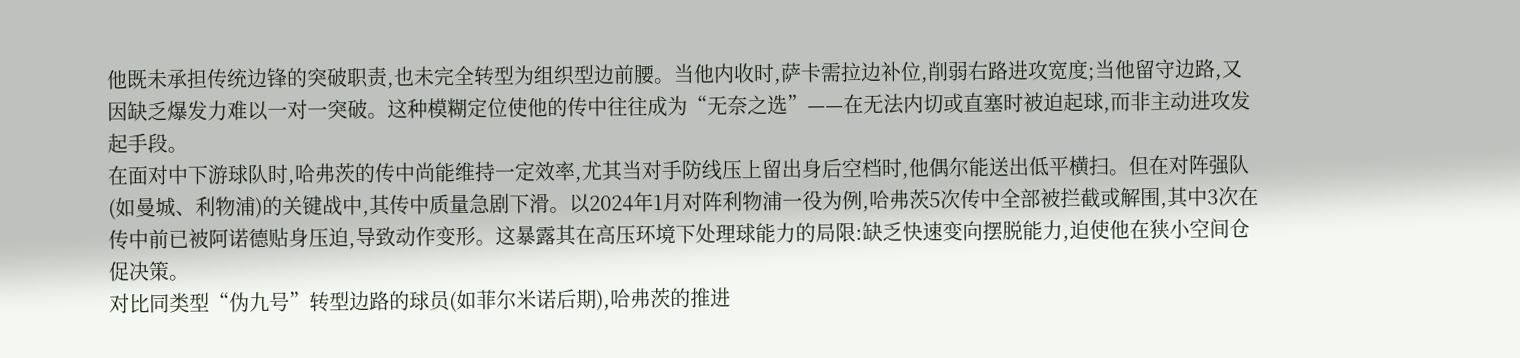他既未承担传统边锋的突破职责,也未完全转型为组织型边前腰。当他内收时,萨卡需拉边补位,削弱右路进攻宽度;当他留守边路,又因缺乏爆发力难以一对一突破。这种模糊定位使他的传中往往成为“无奈之选”——在无法内切或直塞时被迫起球,而非主动进攻发起手段。
在面对中下游球队时,哈弗茨的传中尚能维持一定效率,尤其当对手防线压上留出身后空档时,他偶尔能送出低平横扫。但在对阵强队(如曼城、利物浦)的关键战中,其传中质量急剧下滑。以2024年1月对阵利物浦一役为例,哈弗茨5次传中全部被拦截或解围,其中3次在传中前已被阿诺德贴身压迫,导致动作变形。这暴露其在高压环境下处理球能力的局限:缺乏快速变向摆脱能力,迫使他在狭小空间仓促决策。
对比同类型“伪九号”转型边路的球员(如菲尔米诺后期),哈弗茨的推进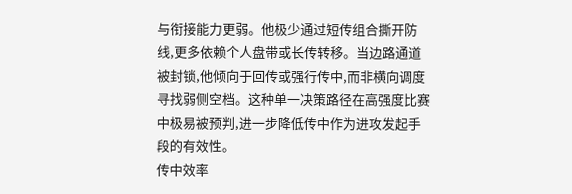与衔接能力更弱。他极少通过短传组合撕开防线,更多依赖个人盘带或长传转移。当边路通道被封锁,他倾向于回传或强行传中,而非横向调度寻找弱侧空档。这种单一决策路径在高强度比赛中极易被预判,进一步降低传中作为进攻发起手段的有效性。
传中效率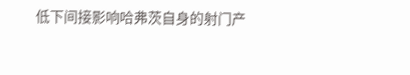低下间接影响哈弗茨自身的射门产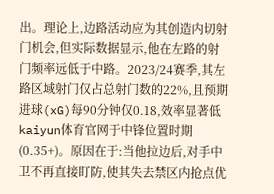出。理论上,边路活动应为其创造内切射门机会,但实际数据显示,他在左路的射门频率远低于中路。2023/24赛季,其左路区域射门仅占总射门数的22%,且预期进球(xG)每90分钟仅0.18,效率显著低kaiyun体育官网于中锋位置时期(0.35+)。原因在于:当他拉边后,对手中卫不再直接盯防,使其失去禁区内抢点优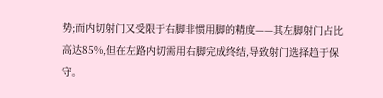势;而内切射门又受限于右脚非惯用脚的精度——其左脚射门占比高达85%,但在左路内切需用右脚完成终结,导致射门选择趋于保守。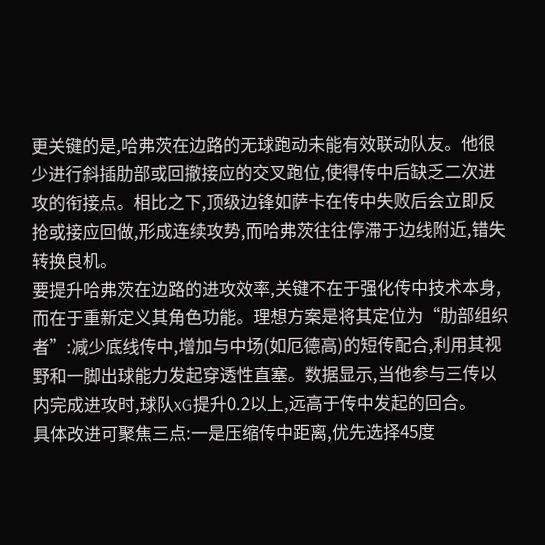更关键的是,哈弗茨在边路的无球跑动未能有效联动队友。他很少进行斜插肋部或回撤接应的交叉跑位,使得传中后缺乏二次进攻的衔接点。相比之下,顶级边锋如萨卡在传中失败后会立即反抢或接应回做,形成连续攻势,而哈弗茨往往停滞于边线附近,错失转换良机。
要提升哈弗茨在边路的进攻效率,关键不在于强化传中技术本身,而在于重新定义其角色功能。理想方案是将其定位为“肋部组织者”:减少底线传中,增加与中场(如厄德高)的短传配合,利用其视野和一脚出球能力发起穿透性直塞。数据显示,当他参与三传以内完成进攻时,球队xG提升0.2以上,远高于传中发起的回合。
具体改进可聚焦三点:一是压缩传中距离,优先选择45度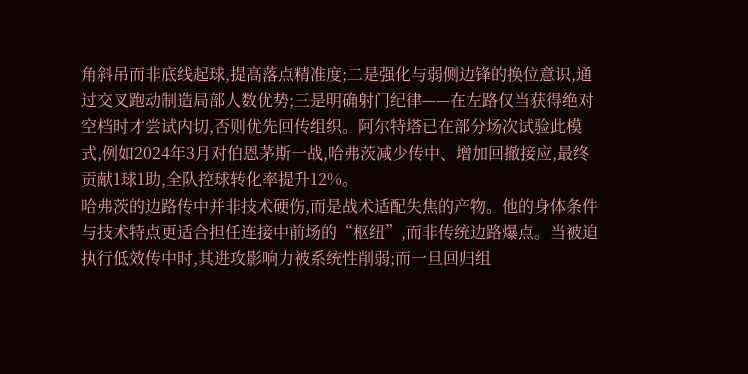角斜吊而非底线起球,提高落点精准度;二是强化与弱侧边锋的换位意识,通过交叉跑动制造局部人数优势;三是明确射门纪律——在左路仅当获得绝对空档时才尝试内切,否则优先回传组织。阿尔特塔已在部分场次试验此模式,例如2024年3月对伯恩茅斯一战,哈弗茨减少传中、增加回撤接应,最终贡献1球1助,全队控球转化率提升12%。
哈弗茨的边路传中并非技术硬伤,而是战术适配失焦的产物。他的身体条件与技术特点更适合担任连接中前场的“枢纽”,而非传统边路爆点。当被迫执行低效传中时,其进攻影响力被系统性削弱;而一旦回归组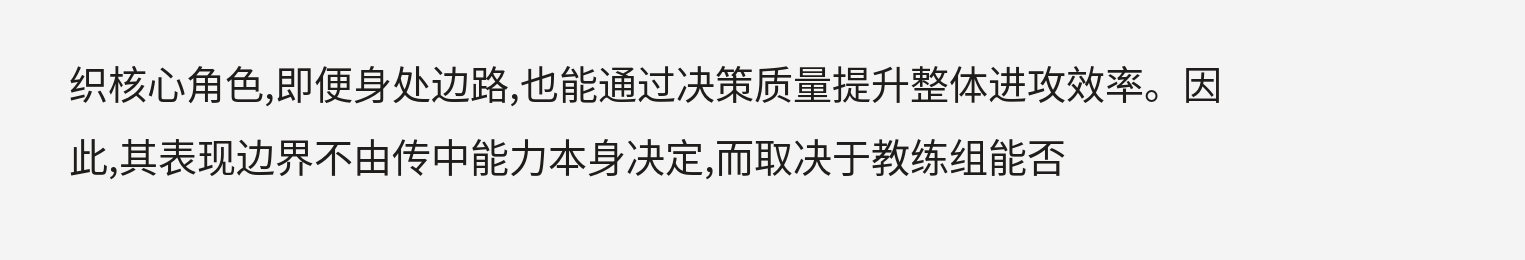织核心角色,即便身处边路,也能通过决策质量提升整体进攻效率。因此,其表现边界不由传中能力本身决定,而取决于教练组能否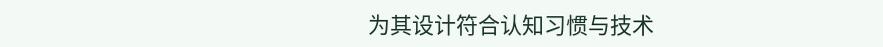为其设计符合认知习惯与技术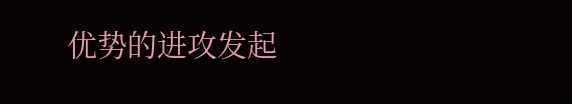优势的进攻发起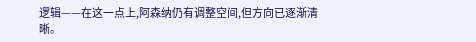逻辑——在这一点上,阿森纳仍有调整空间,但方向已逐渐清晰。